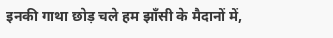इनकी गाथा छोड़ चले हम झाँसी के मैदानों में,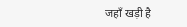जहाँ खड़ी है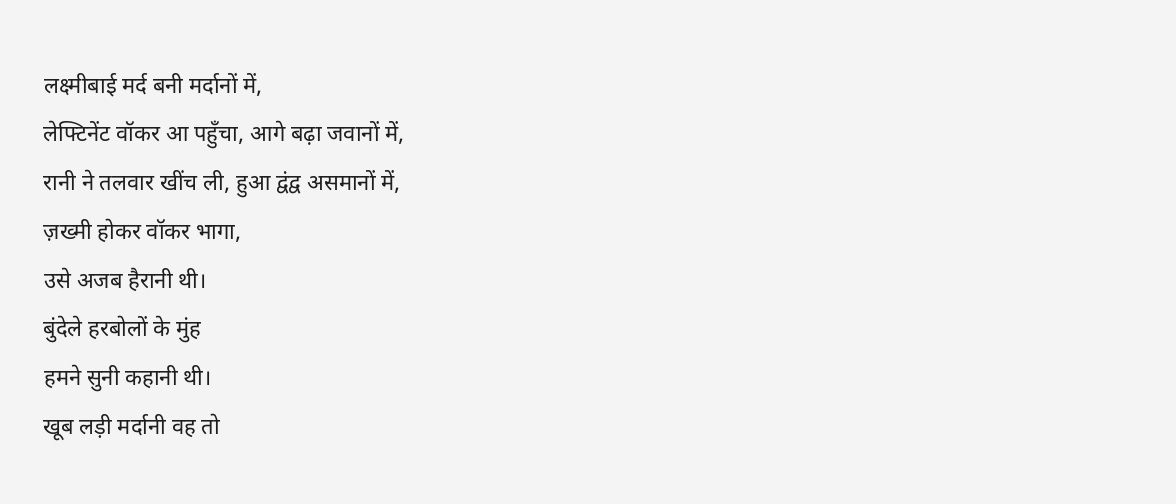लक्ष्मीबाई मर्द बनी मर्दानों में,
लेफ्टिनेंट वॉकर आ पहुँचा, आगे बढ़ा जवानों में,
रानी ने तलवार खींच ली, हुआ द्वंद्व असमानों में,
ज़ख्मी होकर वॉकर भागा,
उसे अजब हैरानी थी।
बुंदेले हरबोलों के मुंह
हमने सुनी कहानी थी।
खूब लड़ी मर्दानी वह तो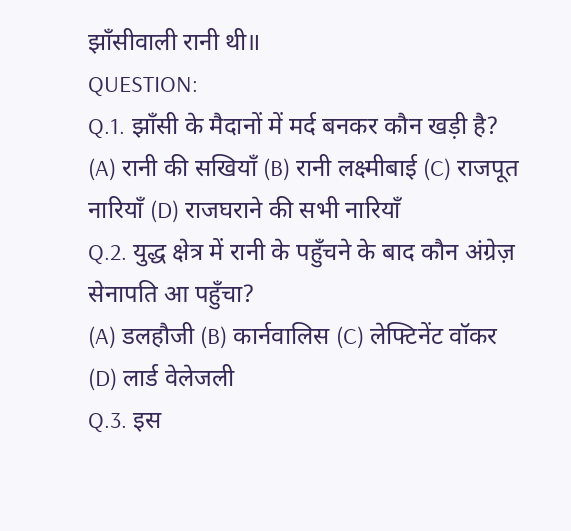झाँसीवाली रानी थी॥
QUESTION:
Q.1. झाँसी के मैदानों में मर्द बनकर कौन खड़ी है?
(A) रानी की सखियाँ (B) रानी लक्ष्मीबाई (C) राजपूत नारियाँ (D) राजघराने की सभी नारियाँ
Q.2. युद्ध क्षेत्र में रानी के पहुँचने के बाद कौन अंग्रेज़ सेनापति आ पहुँचा?
(A) डलहौजी (B) कार्नवालिस (C) लेफ्टिनेंट वॉकर (D) लार्ड वेलेजली
Q.3. इस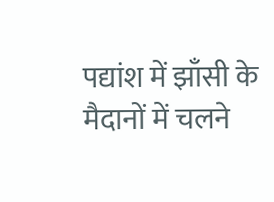पद्यांश में झाँसी के मैदानों में चलने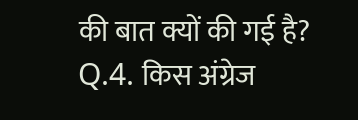की बात क्यों की गई है?
Q.4. किस अंग्रेज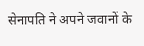सेनापति ने अपने जवानों के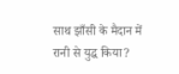साथ झाँसी के मैदान में रानी से युद्ध किया?